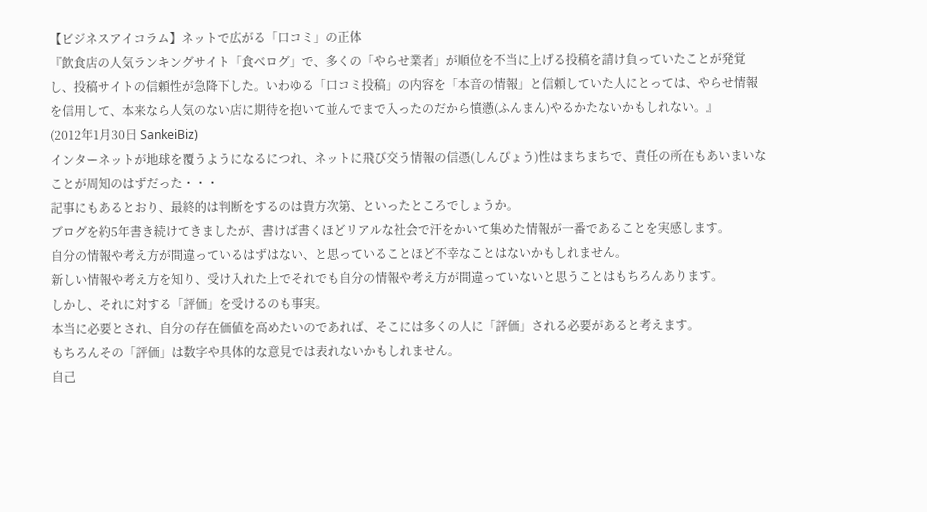【ビジネスアイコラム】ネットで広がる「口コミ」の正体
『飲食店の人気ランキングサイト「食べログ」で、多くの「やらせ業者」が順位を不当に上げる投稿を請け負っていたことが発覚し、投稿サイトの信頼性が急降下した。いわゆる「口コミ投稿」の内容を「本音の情報」と信頼していた人にとっては、やらせ情報を信用して、本来なら人気のない店に期待を抱いて並んでまで入ったのだから憤懣(ふんまん)やるかたないかもしれない。』
(2012年1月30日 SankeiBiz)
インターネットが地球を覆うようになるにつれ、ネットに飛び交う情報の信憑(しんぴょう)性はまちまちで、責任の所在もあいまいなことが周知のはずだった・・・
記事にもあるとおり、最終的は判断をするのは貴方次第、といったところでしょうか。
ブログを約5年書き続けてきましたが、書けば書くほどリアルな社会で汗をかいて集めた情報が一番であることを実感します。
自分の情報や考え方が間違っているはずはない、と思っていることほど不幸なことはないかもしれません。
新しい情報や考え方を知り、受け入れた上でそれでも自分の情報や考え方が間違っていないと思うことはもちろんあります。
しかし、それに対する「評価」を受けるのも事実。
本当に必要とされ、自分の存在価値を高めたいのであれば、そこには多くの人に「評価」される必要があると考えます。
もちろんその「評価」は数字や具体的な意見では表れないかもしれません。
自己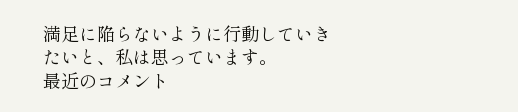満足に陥らないように行動していきたいと、私は思っています。
最近のコメント